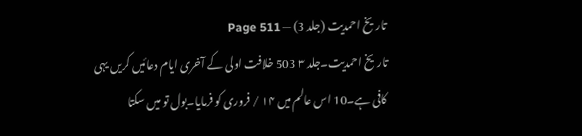تاریخ احمدیت (جلد 3) — Page 511
تاریخ احمدیت۔جلد ۳ 503 خلافت اولی کے آخری ایام دعائیں کریں یہی کافی ہے۔10 اس عالم میں ۱۴ / فروری کو فرمایا۔بول تو میں سکتا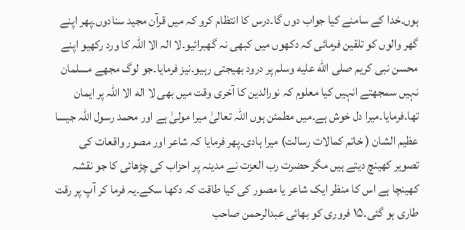ہوں۔خدا کے سامنے کیا جواب دوں گا۔درس کا انتظام کرو کہ میں قرآن مجید سنادوں۔پھر اپنے گھر والوں کو تلقین فرمائی کہ دکھوں میں کبھی نہ گھبرائیو۔لا الہ الا اللہ کا ورد رکھیو اپنے محسن نبی کریم صلى الله عليه وسلم پر درود بھیجتی رہیو۔نیز فرمایا۔جو لوگ مجھے مسلمان نہیں سمجھتے انہیں کیا معلوم کہ نورالدین کا آخری وقت میں بھی لا اله الا اللہ پر ایمان تھا۔فرمایا۔میرا دل خوش ہے۔میں مطمئن ہوں اللہ تعالیٰ میرا مولیٰ ہے اور محمد رسول اللہ جیسا عظیم الشان ( خاتم کمالات رسالت) میرا ہادی۔پھر فرمایا کہ شاعر اور مصور واقعات کی تصویر کھینچ دیتے ہیں مگر حضرت رب العزت نے مدینہ پر احزاب کی چڑھائی کا جو نقشہ کھینچا ہے اس کا منظر ایک شاعر یا مصور کی کیا طاقت کہ دکھا سکے۔یہ فرما کر آپ پر رقت طاری ہو گئی۔۱۵ فروری کو بھائی عبدالرحمن صاحب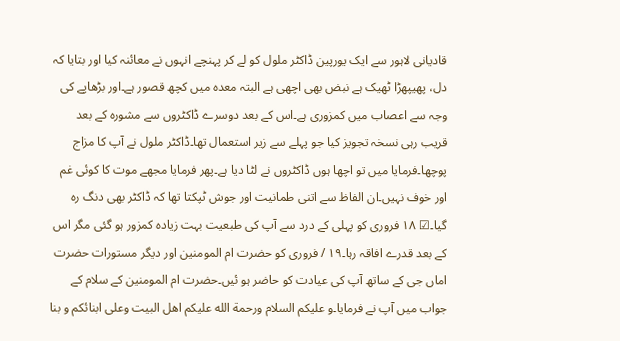قادیانی لاہور سے ایک یورپین ڈاکٹر ملول کو لے کر پہنچے انہوں نے معائنہ کیا اور بتایا کہ دل، پھیپھڑا ٹھیک ہے نبض بھی اچھی ہے البتہ معدہ میں کچھ قصور ہے۔اور بڑھاپے کی وجہ سے اعصاب میں کمزوری ہے۔اس کے بعد دوسرے ڈاکٹروں سے مشورہ کے بعد قریب رہی نسخہ تجویز کیا جو پہلے سے زیر استعمال تھا۔ڈاکٹر ملول نے آپ کا مزاج پوچھا۔فرمایا میں تو اچھا ہوں ڈاکٹروں نے لٹا دیا ہے۔پھر فرمایا مجھے موت کا کوئی غم اور خوف نہیں۔ان الفاظ سے اتنی طمانیت اور جوش ٹپکتا تھا کہ ڈاکٹر بھی دنگ رہ گیا۔☑ ۱۸ فروری کو پہلی کے درد سے آپ کی طبعیت بہت زیادہ کمزور ہو گئی مگر اس کے بعد قدرے افاقہ رہا۔۱۹ / فروری کو حضرت ام المومنین اور دیگر مستورات حضرت اماں جی کے ساتھ آپ کی عیادت کو حاضر ہو ئیں۔حضرت ام المومنین کے سلام کے جواب میں آپ نے فرمایا۔و علیکم السلام ورحمة الله عليكم اهل البيت وعلى ابنائكم و بنا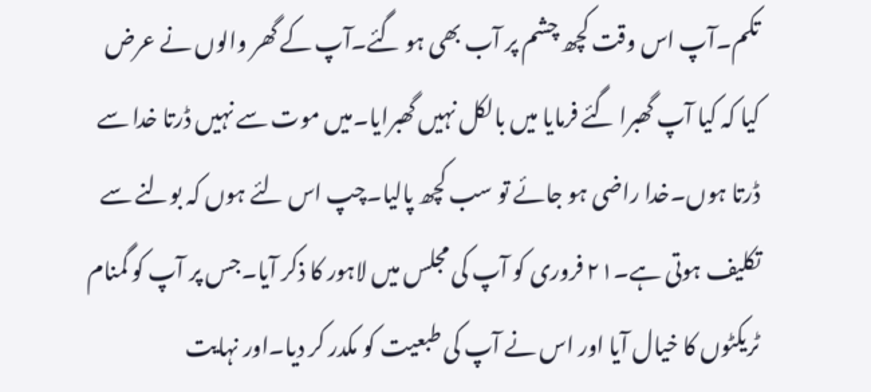تکم۔آپ اس وقت کچھ چشم پر آب بھی ہو گئے۔آپ کے گھر والوں نے عرض کیا کہ کیا آپ گھبرا گئے فرمایا میں بالکل نہیں گھبرایا۔میں موت سے نہیں ڈرتا خدا سے ڈرتا ہوں۔خدا راضی ہو جائے تو سب کچھ پالیا۔چپ اس لئے ہوں کہ بولنے سے تکلیف ہوتی ہے۔۲۱ فروری کو آپ کی مجلس میں لاہور کا ذکر آیا۔جس پر آپ کو گمنام ٹریکٹوں کا خیال آیا اور اس نے آپ کی طبعیت کو مکدر کر دیا۔اور نہایت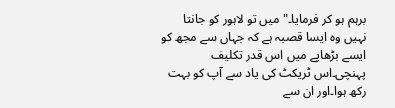برہم ہو کر فرمایا۔" میں تو لاہور کو جانتا نہیں وہ ایسا قصبہ ہے کہ جہاں سے مجھ کو ایسے بڑھاپے میں اس قدر تکلیف پہنچی۔اس ٹریکٹ کی یاد سے آپ کو بہت رکھ ہوا۔اور ان سے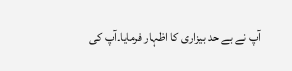آپ نے بے حد بیزاری کا اظہار فرمایا۔آپ کی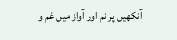آنکھیں پر نم اور آواز میں غم و